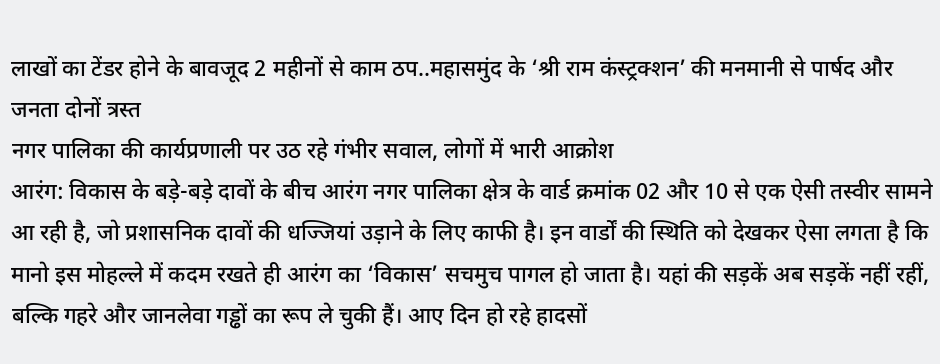लाखों का टेंडर होने के बावजूद 2 महीनों से काम ठप..महासमुंद के ‘श्री राम कंस्ट्रक्शन’ की मनमानी से पार्षद और जनता दोनों त्रस्त
नगर पालिका की कार्यप्रणाली पर उठ रहे गंभीर सवाल, लोगों में भारी आक्रोश
आरंग: विकास के बड़े-बड़े दावों के बीच आरंग नगर पालिका क्षेत्र के वार्ड क्रमांक 02 और 10 से एक ऐसी तस्वीर सामने आ रही है, जो प्रशासनिक दावों की धज्जियां उड़ाने के लिए काफी है। इन वार्डों की स्थिति को देखकर ऐसा लगता है कि मानो इस मोहल्ले में कदम रखते ही आरंग का ‘विकास’ सचमुच पागल हो जाता है। यहां की सड़कें अब सड़कें नहीं रहीं, बल्कि गहरे और जानलेवा गड्ढों का रूप ले चुकी हैं। आए दिन हो रहे हादसों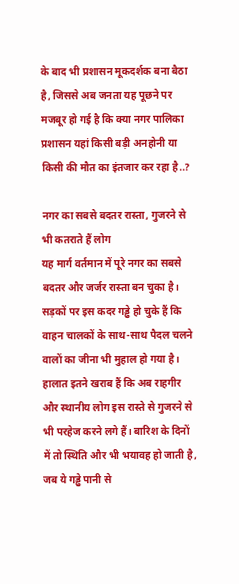के बाद भी प्रशासन मूकदर्शक बना बैठा है, जिससे अब जनता यह पूछने पर मजबूर हो गई है कि क्या नगर पालिका प्रशासन यहां किसी बड़ी अनहोनी या किसी की मौत का इंतजार कर रहा है..?

नगर का सबसे बदतर रास्ता, गुजरने से भी कतराते हैं लोग
यह मार्ग वर्तमान में पूरे नगर का सबसे बदतर और जर्जर रास्ता बन चुका है। सड़कों पर इस कदर गड्ढे हो चुके हैं कि वाहन चालकों के साथ-साथ पैदल चलने वालों का जीना भी मुहाल हो गया है। हालात इतने खराब हैं कि अब राहगीर और स्थानीय लोग इस रास्ते से गुजरने से भी परहेज करने लगे हैं। बारिश के दिनों में तो स्थिति और भी भयावह हो जाती है, जब ये गड्ढे पानी से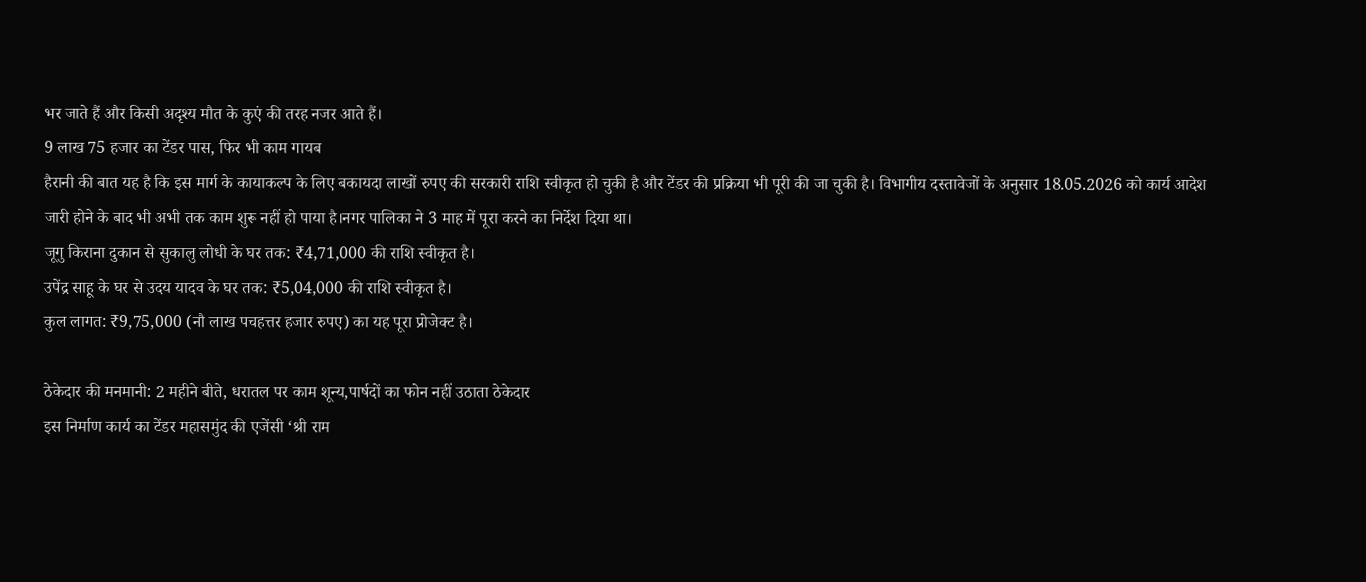भर जाते हैं और किसी अदृश्य मौत के कुएं की तरह नजर आते हैं।
9 लाख 75 हजार का टेंडर पास, फिर भी काम गायब
हैरानी की बात यह है कि इस मार्ग के कायाकल्प के लिए बकायदा लाखों रुपए की सरकारी राशि स्वीकृत हो चुकी है और टेंडर की प्रक्रिया भी पूरी की जा चुकी है। विभागीय दस्तावेजों के अनुसार 18.05.2026 को कार्य आदेश जारी होने के बाद भी अभी तक काम शुरू नहीं हो पाया है।नगर पालिका ने 3 माह में पूरा करने का निर्देश दिया था।
जूगु किराना दुकान से सुकालु लोधी के घर तक: ₹4,71,000 की राशि स्वीकृत है।
उपेंद्र साहू के घर से उदय यादव के घर तक: ₹5,04,000 की राशि स्वीकृत है।
कुल लागत: ₹9,75,000 (नौ लाख पचहत्तर हजार रुपए) का यह पूरा प्रोजेक्ट है।

ठेकेदार की मनमानी: 2 महीने बीते, धरातल पर काम शून्य,पार्षदों का फोन नहीं उठाता ठेकेदार
इस निर्माण कार्य का टेंडर महासमुंद की एजेंसी ‘श्री राम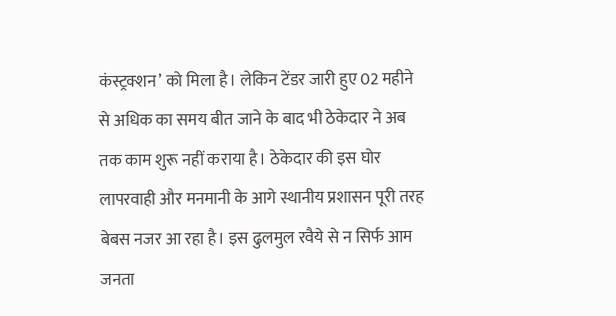कंस्ट्रक्शन’ को मिला है। लेकिन टेंडर जारी हुए 02 महीने से अधिक का समय बीत जाने के बाद भी ठेकेदार ने अब तक काम शुरू नहीं कराया है। ठेकेदार की इस घोर लापरवाही और मनमानी के आगे स्थानीय प्रशासन पूरी तरह बेबस नजर आ रहा है। इस ढुलमुल रवैये से न सिर्फ आम जनता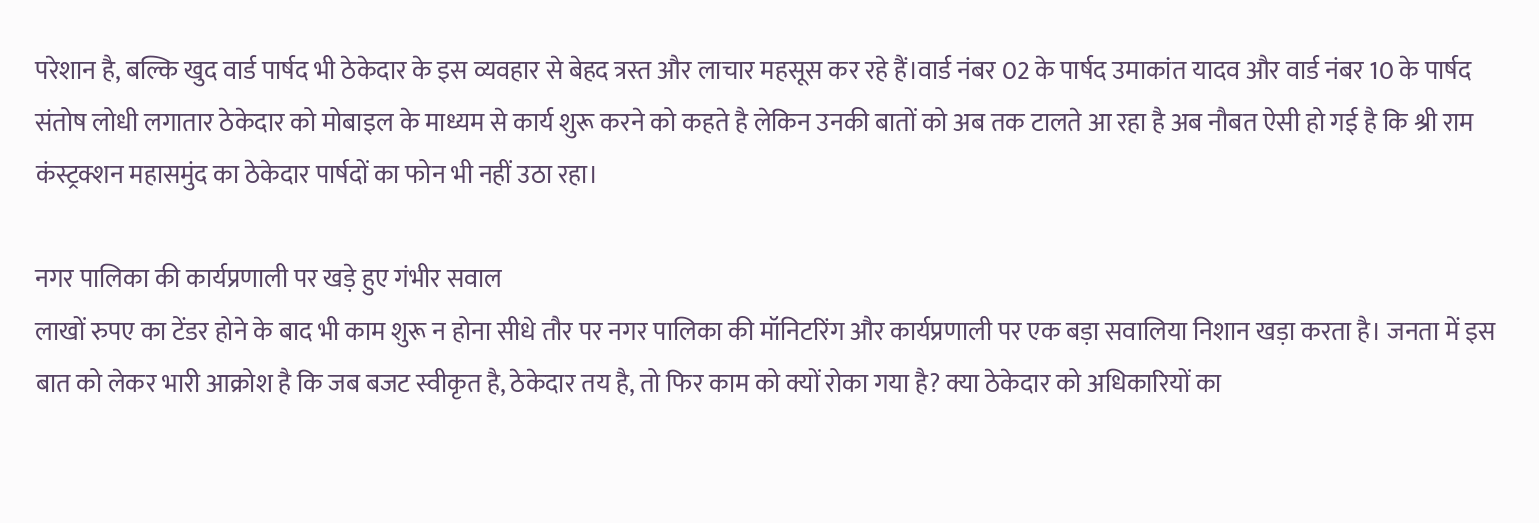परेशान है, बल्कि खुद वार्ड पार्षद भी ठेकेदार के इस व्यवहार से बेहद त्रस्त और लाचार महसूस कर रहे हैं।वार्ड नंबर 02 के पार्षद उमाकांत यादव और वार्ड नंबर 10 के पार्षद संतोष लोधी लगातार ठेकेदार को मोबाइल के माध्यम से कार्य शुरू करने को कहते है लेकिन उनकी बातों को अब तक टालते आ रहा है अब नौबत ऐसी हो गई है कि श्री राम कंस्ट्रक्शन महासमुंद का ठेकेदार पार्षदों का फोन भी नहीं उठा रहा।

नगर पालिका की कार्यप्रणाली पर खड़े हुए गंभीर सवाल
लाखों रुपए का टेंडर होने के बाद भी काम शुरू न होना सीधे तौर पर नगर पालिका की मॉनिटरिंग और कार्यप्रणाली पर एक बड़ा सवालिया निशान खड़ा करता है। जनता में इस बात को लेकर भारी आक्रोश है कि जब बजट स्वीकृत है, ठेकेदार तय है, तो फिर काम को क्यों रोका गया है? क्या ठेकेदार को अधिकारियों का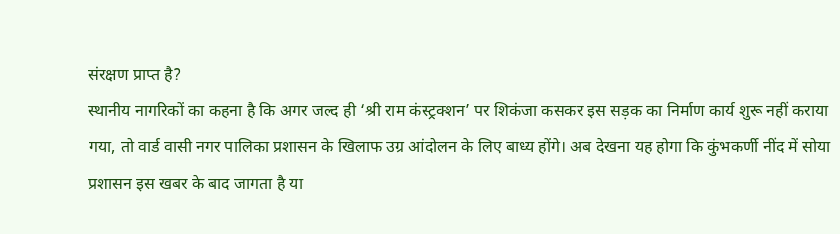संरक्षण प्राप्त है?
स्थानीय नागरिकों का कहना है कि अगर जल्द ही ‘श्री राम कंस्ट्रक्शन’ पर शिकंजा कसकर इस सड़क का निर्माण कार्य शुरू नहीं कराया गया, तो वार्ड वासी नगर पालिका प्रशासन के खिलाफ उग्र आंदोलन के लिए बाध्य होंगे। अब देखना यह होगा कि कुंभकर्णी नींद में सोया प्रशासन इस खबर के बाद जागता है या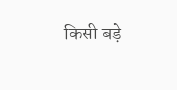किसी बड़े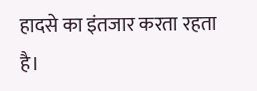हादसे का इंतजार करता रहता है।